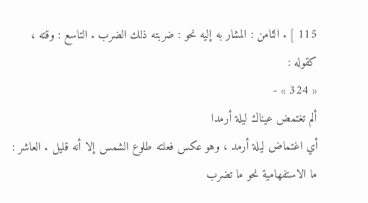115 ] . الثامن : المشار به إليه نحو : ضربته ذلك الضرب . التاسع : وقته ، كقوله :
« 324 » -
ألم تغتمض عيناك ليلة أرمدا
أي اغتماض ليلة أرمد ، وهو عكس فعلته طلوع الشمس إلا أنه قليل . العاشر : ما الاستفهامية نحو ما تضرب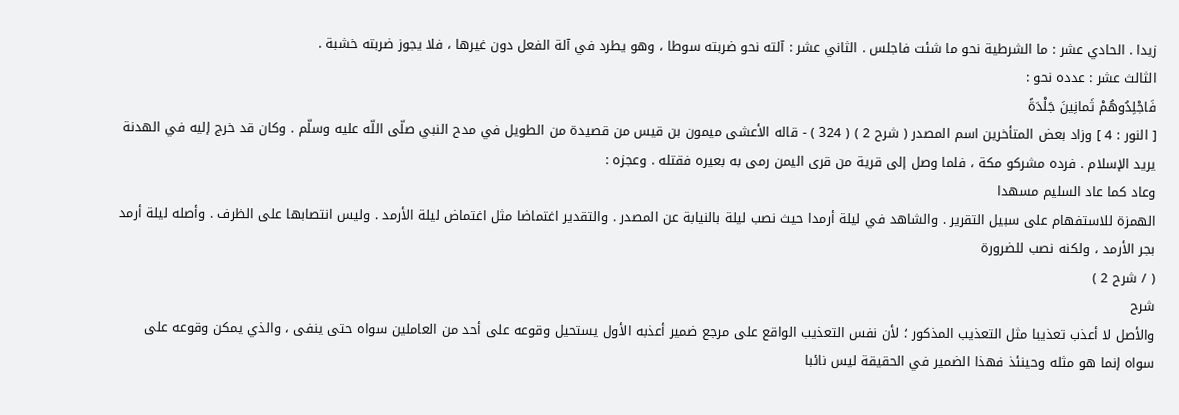زيدا . الحادي عشر : ما الشرطية نحو ما شئت فاجلس . الثاني عشر : آلته نحو ضربته سوطا ، وهو يطرد في آلة الفعل دون غيرها ، فلا يجوز ضربته خشبة .
الثالث عشر : عدده نحو :
فَاجْلِدُوهُمْ ثَمانِينَ جَلْدَةً
[ النور : 4 ] وزاد بعض المتأخرين اسم المصدر ( شرح 2 ) ( 324 ) - قاله الأعشى ميمون بن قيس من قصيدة من الطويل في مدح النبي صلّى اللّه عليه وسلّم . وكان قد خرج إليه في الهدنة يريد الإسلام . فرده مشركو مكة ، فلما وصل إلى قرية من قرى اليمن رمى به بعيره فقتله . وعجزه :
وعاد كما عاد السليم مسهدا
الهمزة للاستفهام على سبيل التقرير . والشاهد في ليلة أرمدا حيث نصب ليلة بالنيابة عن المصدر . والتقدير اغتماضا مثل اغتماض ليلة الأرمد . وليس انتصابها على الظرف . وأصله ليلة أرمد بجر الأرمد ، ولكنه نصب للضرورة
( / شرح 2 )
شرح
والأصل لا أعذب تعذيبا مثل التعذيب المذكور ؛ لأن نفس التعذيب الواقع على مرجع ضمير أعذبه الأول يستحيل وقوعه على أحد من العاملين سواه حتى ينفى ، والذي يمكن وقوعه على سواه إنما هو مثله وحينئذ فهذا الضمير في الحقيقة ليس نائبا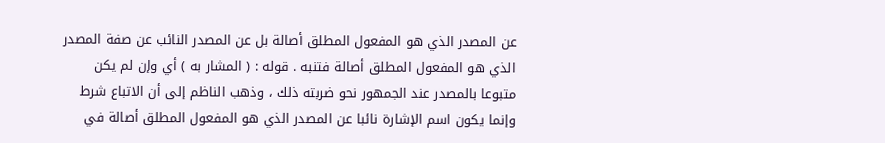عن المصدر الذي هو المفعول المطلق أصالة بل عن المصدر النائب عن صفة المصدر الذي هو المفعول المطلق أصالة فتنبه . قوله : ( المشار به ) أي وإن لم يكن متبوعا بالمصدر عند الجمهور نحو ضربته ذلك ، وذهب الناظم إلى أن الاتباع شرط وإنما يكون اسم الإشارة نائبا عن المصدر الذي هو المفعول المطلق أصالة في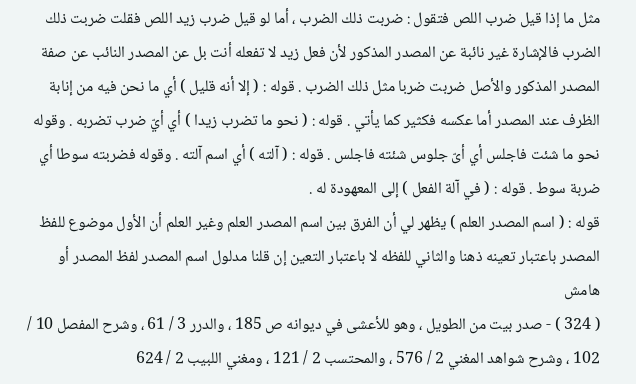مثل ما إذا قيل ضرب اللص فتقول : ضربت ذلك الضرب ، أما لو قيل ضرب زيد اللص فقلت ضربت ذلك الضرب فالإشارة غير نائبة عن المصدر المذكور لأن فعل زيد لا تفعله أنت بل عن المصدر النائب عن صفة المصدر المذكور والأصل ضربت ضربا مثل ذلك الضرب . قوله : ( إلا أنه قليل ) أي ما نحن فيه من إنابة الظرف عند المصدر أما عكسه فكثير كما يأتي . قوله : ( نحو ما تضرب زيدا ) أي أيّ ضرب تضربه . وقوله نحو ما شئت فاجلس أي أىّ جلوس شئته فاجلس . قوله : ( آلته ) أي اسم آلته . وقوله فضربته سوطا أي ضربة سوط . قوله : ( في آلة الفعل ) إلى المعهودة له .
قوله : ( اسم المصدر العلم ) يظهر لي أن الفرق بين اسم المصدر العلم وغير العلم أن الأول موضوع للفظ المصدر باعتبار تعينه ذهنا والثاني للفظه لا باعتبار التعين إن قلنا مدلول اسم المصدر لفظ المصدر أو
هامش
( 324 ) - صدر بيت من الطويل ، وهو للأعشى في ديوانه ص 185 ، والدرر 3 / 61 ، وشرح المفصل 10 / 102 ، وشرح شواهد المغني 2 / 576 ، والمحتسب 2 / 121 ، ومغني اللبيب 2 / 624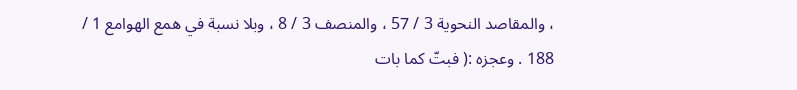، والمقاصد النحوية 3 / 57 ، والمنصف 3 / 8 ، وبلا نسبة في همع الهوامع 1 / 188 . وعجزه :( فبتّ كما بات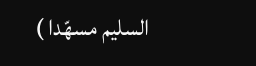السليم مسهّدا )